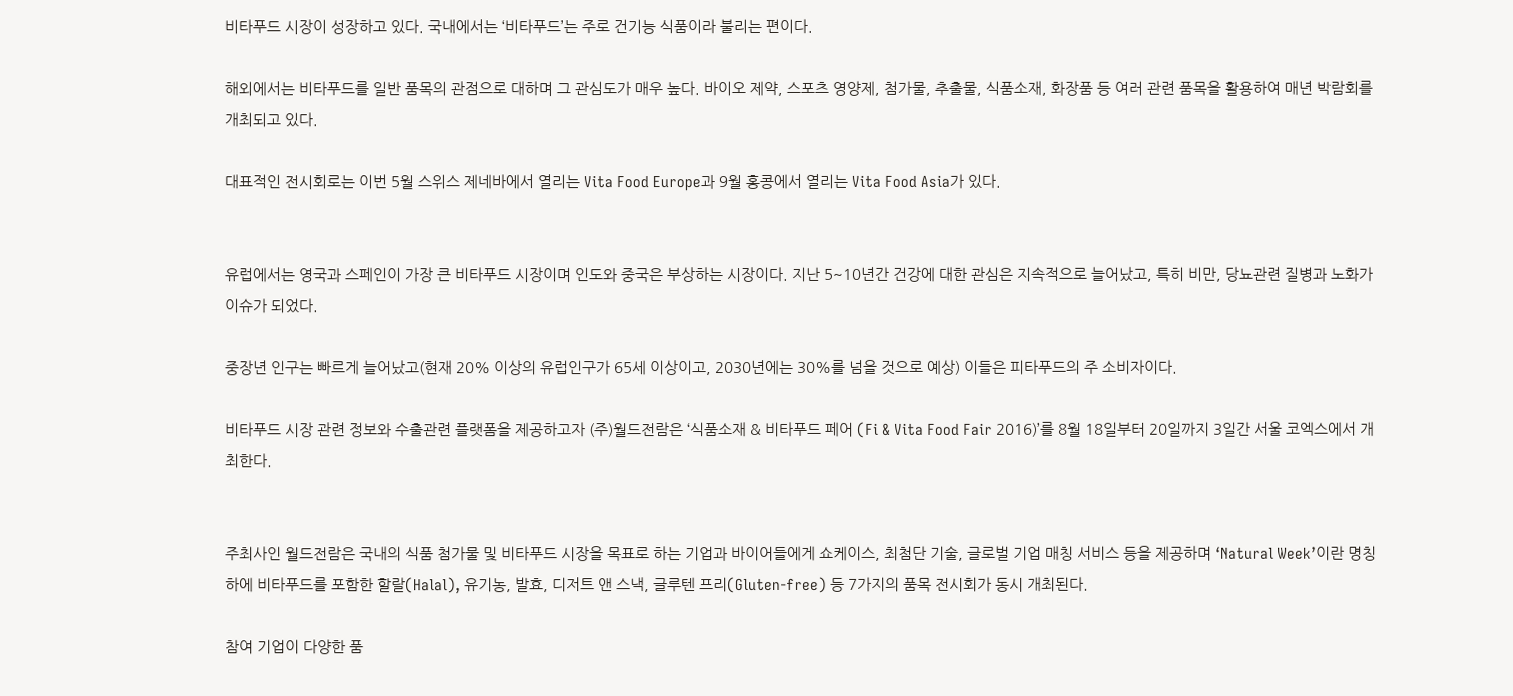비타푸드 시장이 성장하고 있다. 국내에서는 ‘비타푸드’는 주로 건기능 식품이라 불리는 편이다.

해외에서는 비타푸드를 일반 품목의 관점으로 대하며 그 관심도가 매우 높다. 바이오 제약, 스포츠 영양제, 첨가물, 추출물, 식품소재, 화장품 등 여러 관련 품목을 활용하여 매년 박람회를 개최되고 있다.

대표적인 전시회로는 이번 5월 스위스 제네바에서 열리는 Vita Food Europe과 9월 홍콩에서 열리는 Vita Food Asia가 있다.


유럽에서는 영국과 스페인이 가장 큰 비타푸드 시장이며 인도와 중국은 부상하는 시장이다. 지난 5~10년간 건강에 대한 관심은 지속적으로 늘어났고, 특히 비만, 당뇨관련 질병과 노화가 이슈가 되었다.

중장년 인구는 빠르게 늘어났고(현재 20% 이상의 유럽인구가 65세 이상이고, 2030년에는 30%를 넘을 것으로 예상) 이들은 피타푸드의 주 소비자이다.

비타푸드 시장 관련 정보와 수출관련 플랫폼을 제공하고자 (주)월드전람은 ‘식품소재 & 비타푸드 페어 (Fi & Vita Food Fair 2016)’를 8월 18일부터 20일까지 3일간 서울 코엑스에서 개최한다.


주최사인 월드전람은 국내의 식품 첨가물 및 비타푸드 시장을 목표로 하는 기업과 바이어들에게 쇼케이스, 최첨단 기술, 글로벌 기업 매칭 서비스 등을 제공하며 ‘Natural Week’이란 명칭 하에 비타푸드를 포함한 할랄(Halal), 유기농, 발효, 디저트 앤 스낵, 글루텐 프리(Gluten-free) 등 7가지의 품목 전시회가 동시 개최된다.

참여 기업이 다양한 품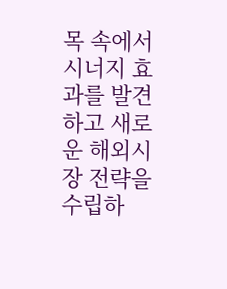목 속에서 시너지 효과를 발견하고 새로운 해외시장 전략을 수립하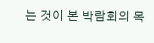는 것이 본 박람회의 목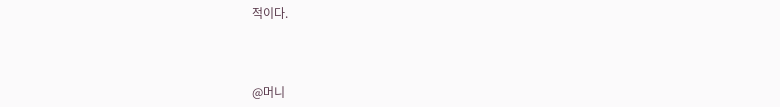적이다.



@머니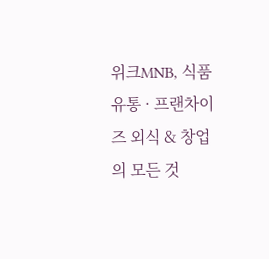위크MNB, 식품 유통 · 프랜차이즈 외식 & 창업의 모든 것